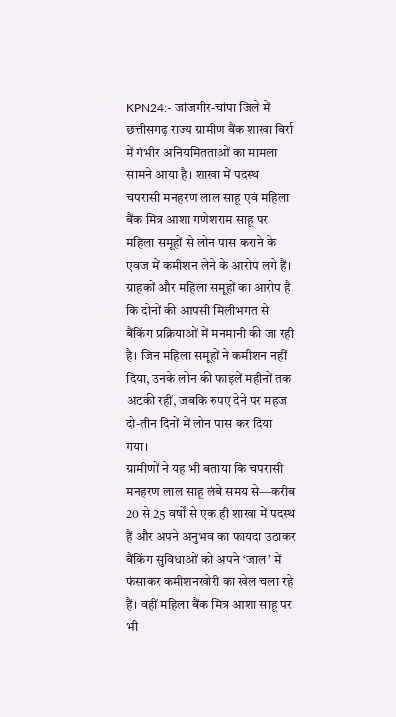KPN24:- जांजगीर-चांपा जिले में छत्तीसगढ़ राज्य ग्रामीण बैंक शाखा बिर्रा में गंभीर अनियमितताओं का मामला सामने आया है। शाखा में पदस्थ चपरासी मनहरण लाल साहू एवं महिला बैंक मित्र आशा गणेशराम साहू पर महिला समूहों से लोन पास कराने के एवज में कमीशन लेने के आरोप लगे हैं।
ग्राहकों और महिला समूहों का आरोप है कि दोनों की आपसी मिलीभगत से बैंकिंग प्रक्रियाओं में मनमानी की जा रही है। जिन महिला समूहों ने कमीशन नहीं दिया, उनके लोन की फाइलें महीनों तक अटकी रहीं, जबकि रुपए देने पर महज दो-तीन दिनों में लोन पास कर दिया गया।
ग्रामीणों ने यह भी बताया कि चपरासी मनहरण लाल साहू लंबे समय से—करीब 20 से 25 वर्षों से एक ही शाखा में पदस्थ हैं और अपने अनुभव का फायदा उठाकर बैंकिंग सुविधाओं को अपने ‘जाल’ में फंसाकर कमीशनखोरी का खेल चला रहे हैं। वहीं महिला बैंक मित्र आशा साहू पर भी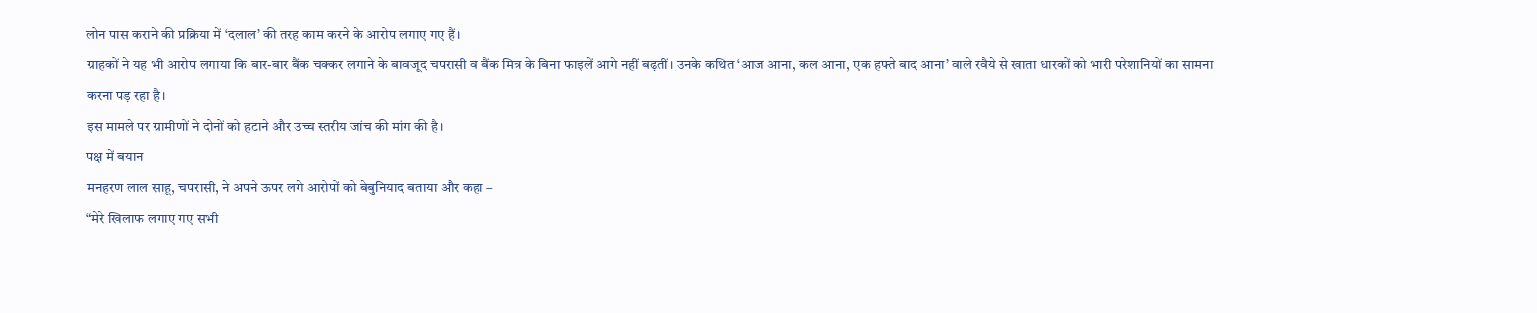लोन पास कराने की प्रक्रिया में ‘दलाल’ की तरह काम करने के आरोप लगाए गए हैं।
ग्राहकों ने यह भी आरोप लगाया कि बार-बार बैंक चक्कर लगाने के बावजूद चपरासी व बैंक मित्र के बिना फाइलें आगे नहीं बढ़तीं। उनके कथित ‘आज आना, कल आना, एक हफ्ते बाद आना’ वाले रवैये से खाता धारकों को भारी परेशानियों का सामना करना पड़ रहा है।
इस मामले पर ग्रामीणों ने दोनों को हटाने और उच्च स्तरीय जांच की मांग की है।
पक्ष में बयान
मनहरण लाल साहू, चपरासी, ने अपने ऊपर लगे आरोपों को बेबुनियाद बताया और कहा –
“मेरे खिलाफ लगाए गए सभी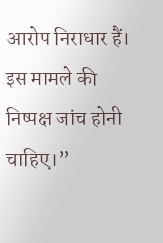आरोप निराधार हैं। इस मामले की निष्पक्ष जांच होनी चाहिए।”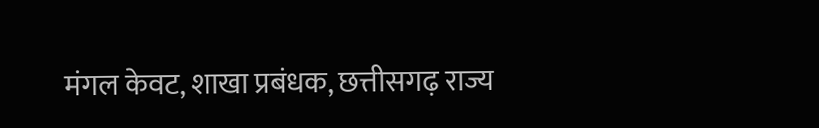मंगल केवट, शाखा प्रबंधक, छत्तीसगढ़ राज्य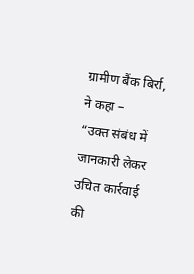ग्रामीण बैंक बिर्रा, ने कहा –
“उक्त संबंध में जानकारी लेकर उचित कार्रवाई की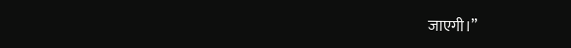जाएगी।”